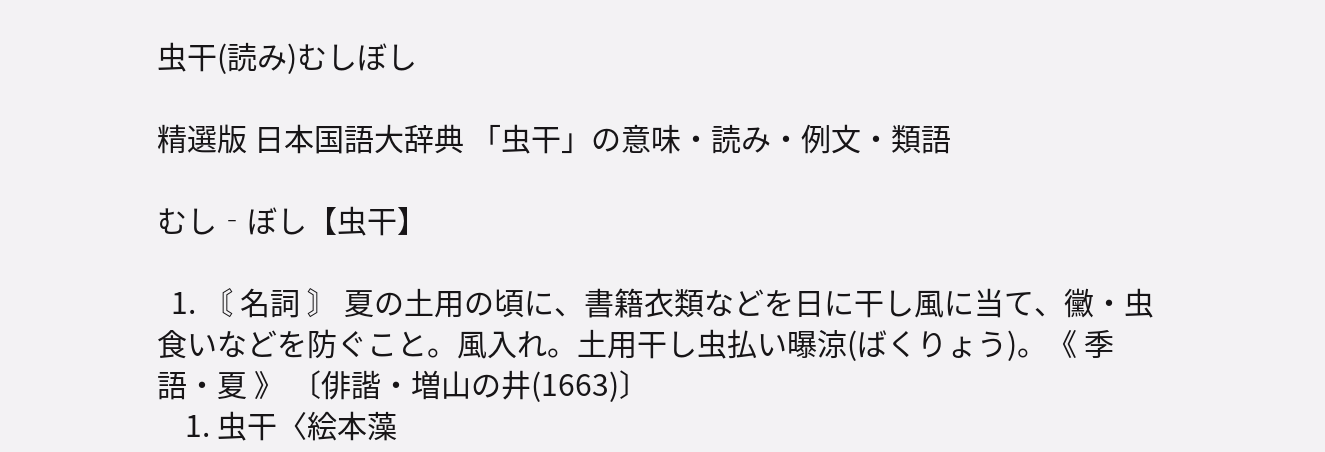虫干(読み)むしぼし

精選版 日本国語大辞典 「虫干」の意味・読み・例文・類語

むし‐ぼし【虫干】

  1. 〘 名詞 〙 夏の土用の頃に、書籍衣類などを日に干し風に当て、黴・虫食いなどを防ぐこと。風入れ。土用干し虫払い曝涼(ばくりょう)。《 季語・夏 》 〔俳諧・増山の井(1663)〕
    1. 虫干〈絵本藻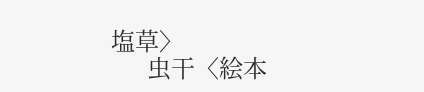塩草〉
      虫干〈絵本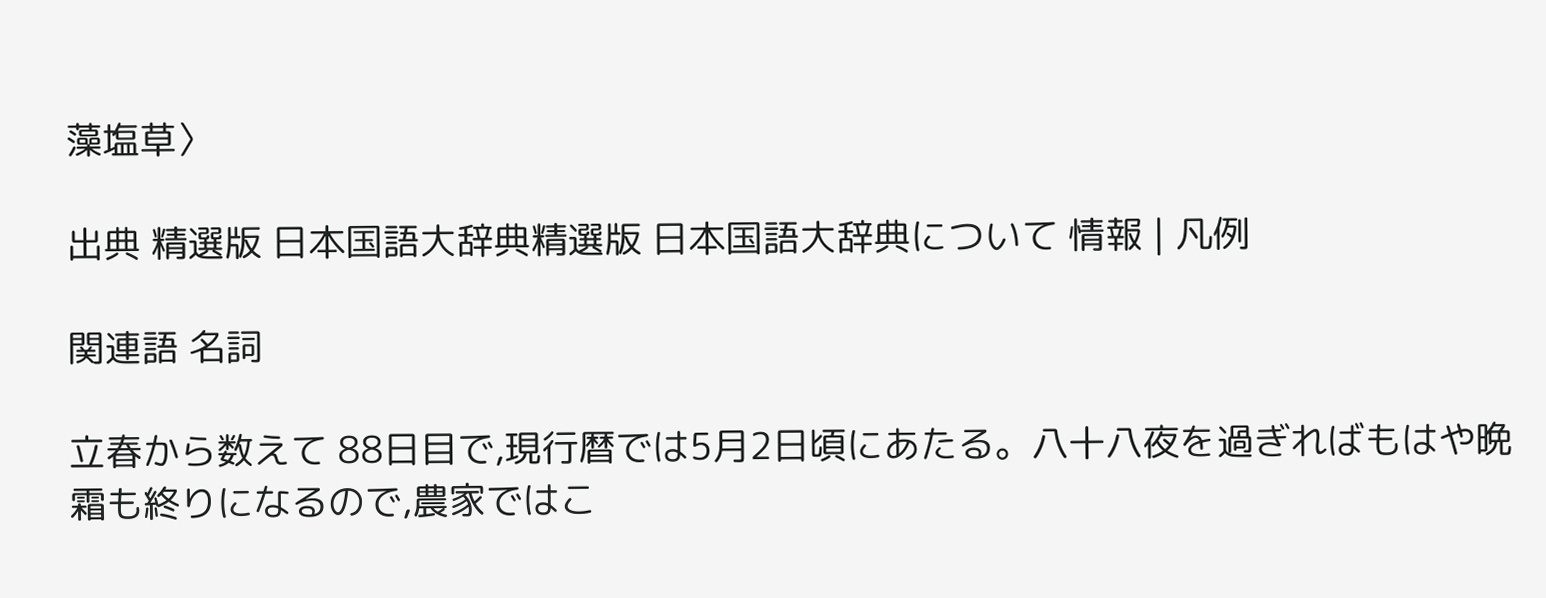藻塩草〉

出典 精選版 日本国語大辞典精選版 日本国語大辞典について 情報 | 凡例

関連語 名詞

立春から数えて 88日目で,現行暦では5月2日頃にあたる。八十八夜を過ぎればもはや晩霜も終りになるので,農家ではこ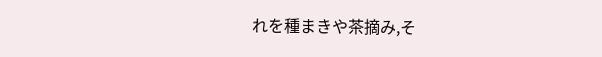れを種まきや茶摘み,そ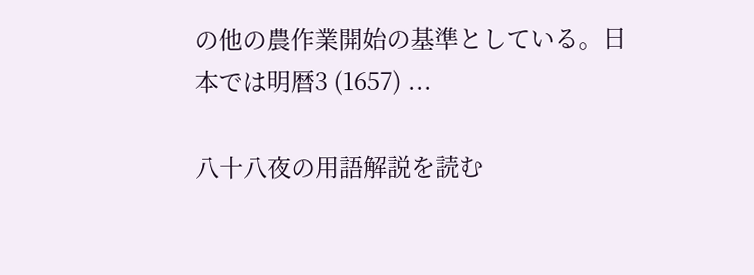の他の農作業開始の基準としている。日本では明暦3 (1657) ...

八十八夜の用語解説を読む